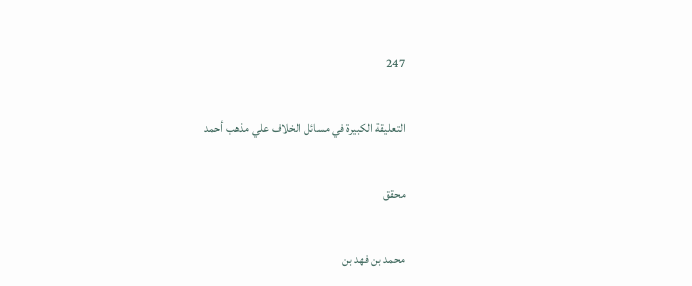247

التعليقة الكبيرة في مسائل الخلاف علي مذهب أحمد

محقق

محمد بن فهد بن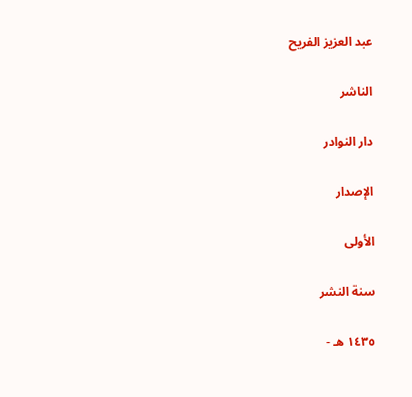عبد العزيز الفريح

الناشر

دار النوادر

الإصدار

الأولى

سنة النشر

١٤٣٥ هـ -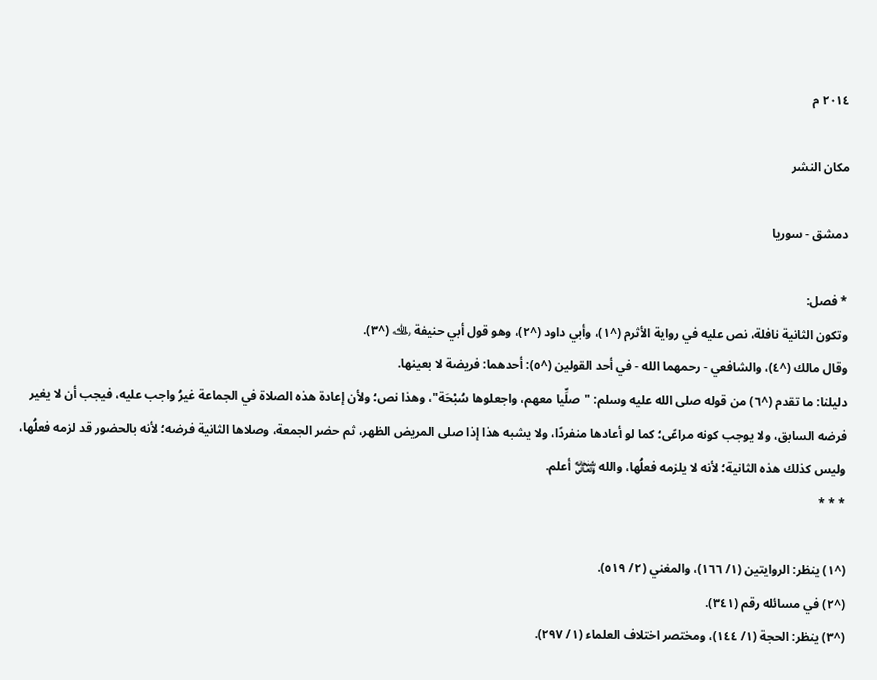٢٠١٤ م

مكان النشر

دمشق - سوريا

* فصل:
وتكون الثانية نافلة، نص عليه في رواية الأثرم (^١)، وأبي داود (^٢)، وهو قول أبي حنيفة ﵀ (^٣).
وقال مالك (^٤)، والشافعي - رحمهما الله - في أحد القولين (^٥): أحدهما: فريضة لا بعينها.
دليلنا: ما تقدم (^٦) من قوله صلى الله عليه وسلم: "صلِّيا معهم، واجعلوها سُبْحَة"، وهذا نص؛ ولأن إعادة هذه الصلاة في الجماعة غيرُ واجب عليه، فيجب أن لا يغير فرضه السابق، ولا يوجب كونه مراعًى؛ كما لو أعادها منفردًا، ولا يشبه هذا إذا صلى المريض الظهر، ثم حضر الجمعة، وصلاها الثانية فرضه؛ لأنه بالحضور قد لزمه فعلُها، وليس كذلك هذه الثانية؛ لأنه لا يلزمه فعلُها، والله ﷾ أعلم.
* * *

(^١) ينظر: الروايتين (١/ ١٦٦)، والمغني (٢/ ٥١٩).
(^٢) في مسائله رقم (٣٤١).
(^٣) ينظر: الحجة (١/ ١٤٤)، ومختصر اختلاف العلماء (١/ ٢٩٧).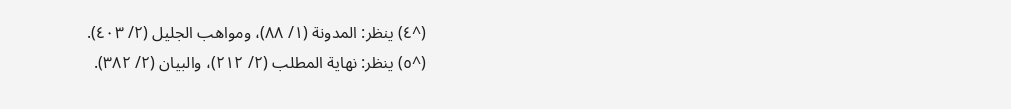(^٤) ينظر: المدونة (١/ ٨٨)، ومواهب الجليل (٢/ ٤٠٣).
(^٥) ينظر: نهاية المطلب (٢/ ٢١٢)، والبيان (٢/ ٣٨٢).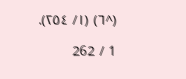(^٦) (١/ ٢٥٤).

1 / 262